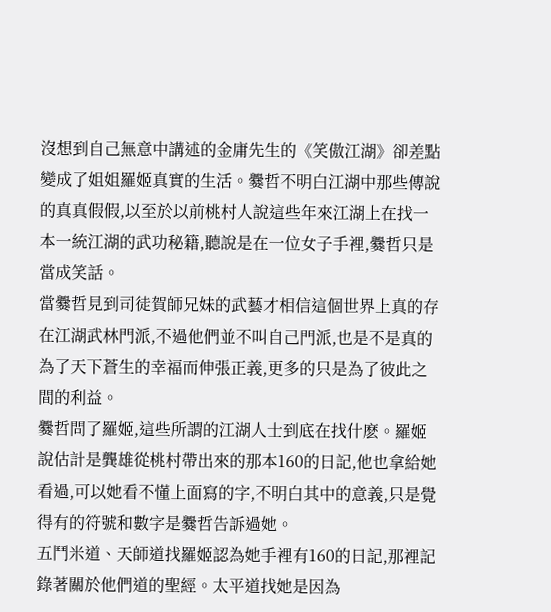沒想到自己無意中講述的金庸先生的《笑傲江湖》卻差點變成了姐姐羅姬真實的生活。爨哲不明白江湖中那些傳說的真真假假,以至於以前桃村人說這些年來江湖上在找一本一統江湖的武功秘籍,聽說是在一位女子手裡,爨哲只是當成笑話。
當爨哲見到司徒賀師兄妹的武藝才相信這個世界上真的存在江湖武林門派,不過他們並不叫自己門派,也是不是真的為了天下蒼生的幸福而伸張正義,更多的只是為了彼此之間的利益。
爨哲問了羅姬,這些所謂的江湖人士到底在找什麽。羅姬說估計是龔雄從桃村帶出來的那本160的日記,他也拿給她看過,可以她看不懂上面寫的字,不明白其中的意義,只是覺得有的符號和數字是爨哲告訴過她。
五鬥米道、天師道找羅姬認為她手裡有160的日記,那裡記錄著關於他們道的聖經。太平道找她是因為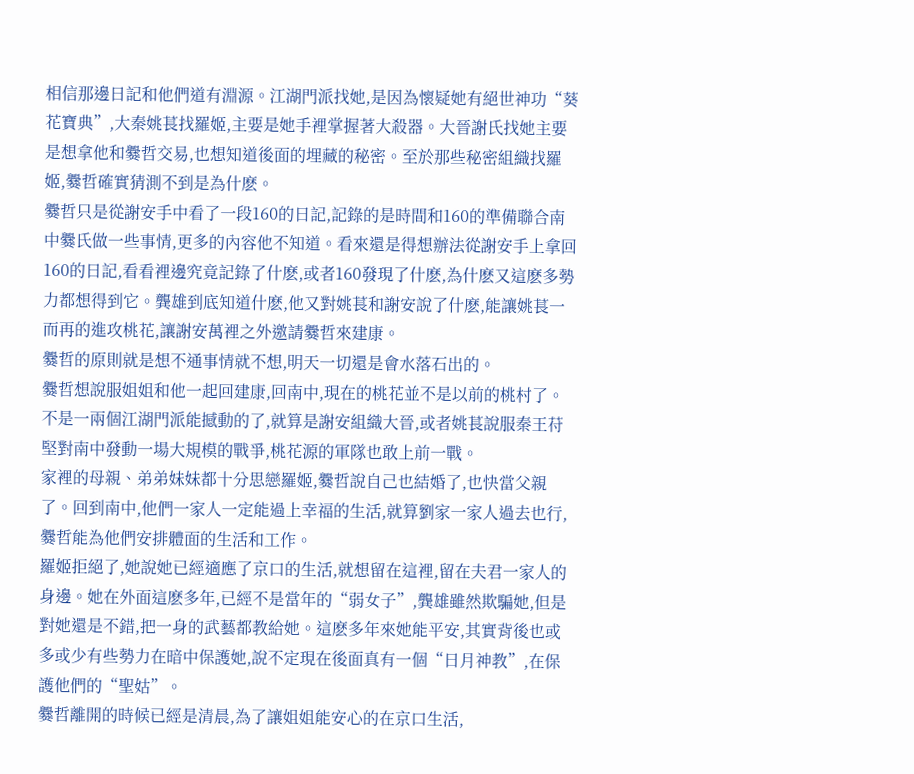相信那邊日記和他們道有淵源。江湖門派找她,是因為懷疑她有絕世神功“葵花寶典”,大秦姚萇找羅姬,主要是她手裡掌握著大殺器。大晉謝氏找她主要是想拿他和爨哲交易,也想知道後面的埋藏的秘密。至於那些秘密組織找羅姬,爨哲確實猜測不到是為什麽。
爨哲只是從謝安手中看了一段160的日記,記錄的是時間和160的準備聯合南中爨氏做一些事情,更多的內容他不知道。看來還是得想辦法從謝安手上拿回160的日記,看看裡邊究竟記錄了什麽,或者160發現了什麽,為什麽又這麽多勢力都想得到它。龔雄到底知道什麽,他又對姚萇和謝安說了什麽,能讓姚萇一而再的進攻桃花,讓謝安萬裡之外邀請爨哲來建康。
爨哲的原則就是想不通事情就不想,明天一切還是會水落石出的。
爨哲想說服姐姐和他一起回建康,回南中,現在的桃花並不是以前的桃村了。不是一兩個江湖門派能撼動的了,就算是謝安組織大晉,或者姚萇說服秦王苻堅對南中發動一場大規模的戰爭,桃花源的軍隊也敢上前一戰。
家裡的母親、弟弟妹妹都十分思戀羅姬,爨哲說自己也結婚了,也快當父親了。回到南中,他們一家人一定能過上幸福的生活,就算劉家一家人過去也行,爨哲能為他們安排體面的生活和工作。
羅姬拒絕了,她說她已經適應了京口的生活,就想留在這裡,留在夫君一家人的身邊。她在外面這麽多年,已經不是當年的“弱女子”,龔雄雖然欺騙她,但是對她還是不錯,把一身的武藝都教給她。這麽多年來她能平安,其實背後也或多或少有些勢力在暗中保護她,說不定現在後面真有一個“日月神教”,在保護他們的“聖姑”。
爨哲離開的時候已經是清晨,為了讓姐姐能安心的在京口生活,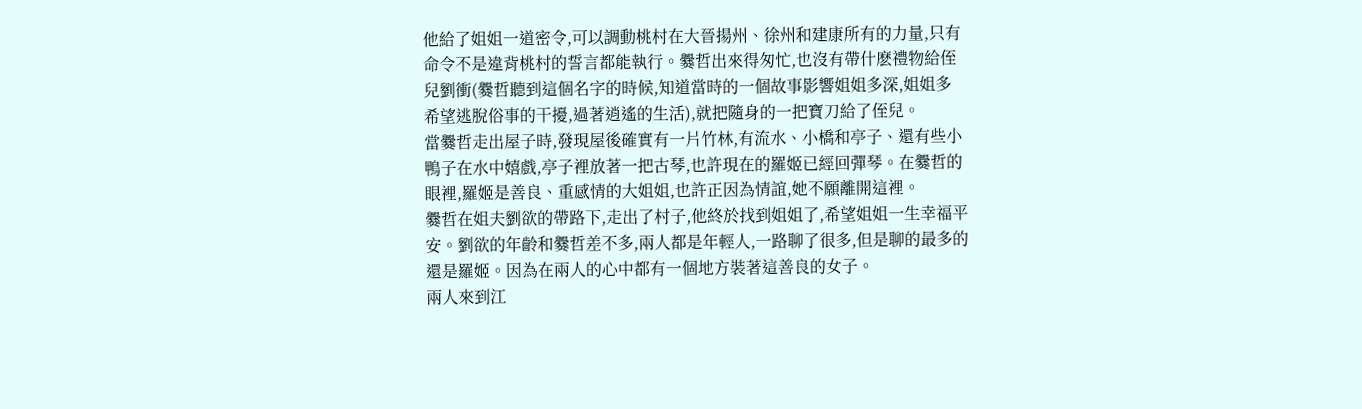他給了姐姐一道密令,可以調動桃村在大晉揚州、徐州和建康所有的力量,只有命令不是違背桃村的誓言都能執行。爨哲出來得匆忙,也沒有帶什麽禮物給侄兒劉衝(爨哲聽到這個名字的時候,知道當時的一個故事影響姐姐多深,姐姐多希望逃脫俗事的干擾,過著逍遙的生活),就把隨身的一把寶刀給了侄兒。
當爨哲走出屋子時,發現屋後確實有一片竹林,有流水、小橋和亭子、還有些小鴨子在水中嬉戲,亭子裡放著一把古琴,也許現在的羅姬已經回彈琴。在爨哲的眼裡,羅姬是善良、重感情的大姐姐,也許正因為情誼,她不願離開這裡。
爨哲在姐夫劉欲的帶路下,走出了村子,他終於找到姐姐了,希望姐姐一生幸福平安。劉欲的年齡和爨哲差不多,兩人都是年輕人,一路聊了很多,但是聊的最多的還是羅姬。因為在兩人的心中都有一個地方裝著這善良的女子。
兩人來到江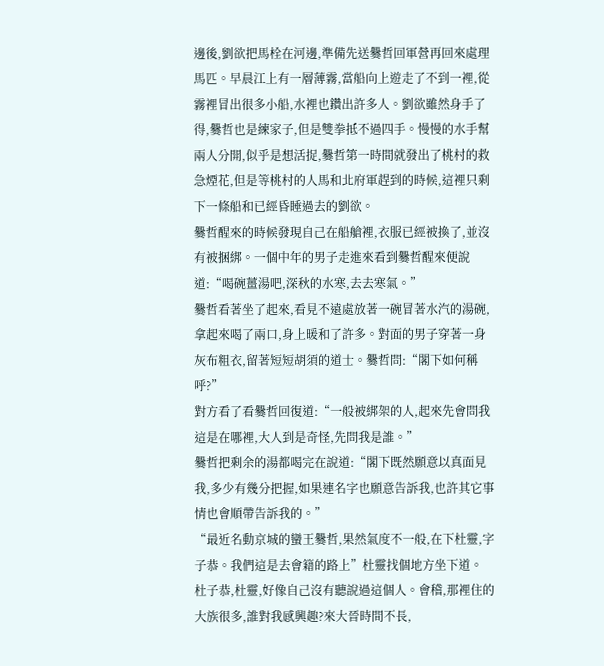邊後,劉欲把馬栓在河邊,準備先送爨哲回軍營再回來處理馬匹。早晨江上有一層薄霧,當船向上遊走了不到一裡,從霧裡冒出很多小船,水裡也鑽出許多人。劉欲雖然身手了得,爨哲也是練家子,但是雙拳抵不過四手。慢慢的水手幫兩人分開,似乎是想活捉,爨哲第一時間就發出了桃村的救急煙花,但是等桃村的人馬和北府軍趕到的時候,這裡只剩下一條船和已經昏睡過去的劉欲。
爨哲醒來的時候發現自己在船艙裡,衣服已經被換了,並沒有被捆綁。一個中年的男子走進來看到爨哲醒來便說道:“喝碗薑湯吧,深秋的水寒,去去寒氣。”
爨哲看著坐了起來,看見不遠處放著一碗冒著水汽的湯碗,拿起來喝了兩口,身上暖和了許多。對面的男子穿著一身灰布粗衣,留著短短胡須的道士。爨哲問:“閣下如何稱呼?”
對方看了看爨哲回復道:“一般被綁架的人,起來先會問我這是在哪裡,大人到是奇怪,先問我是誰。”
爨哲把剩余的湯都喝完在說道:“閣下既然願意以真面見我,多少有幾分把握,如果連名字也願意告訴我,也許其它事情也會順帶告訴我的。”
“最近名動京城的蠻王爨哲,果然氣度不一般,在下杜靈,字子恭。我們這是去會籍的路上”杜靈找個地方坐下道。
杜子恭,杜靈,好像自己沒有聽說過這個人。會稽,那裡住的大族很多,誰對我感興趣?來大晉時間不長,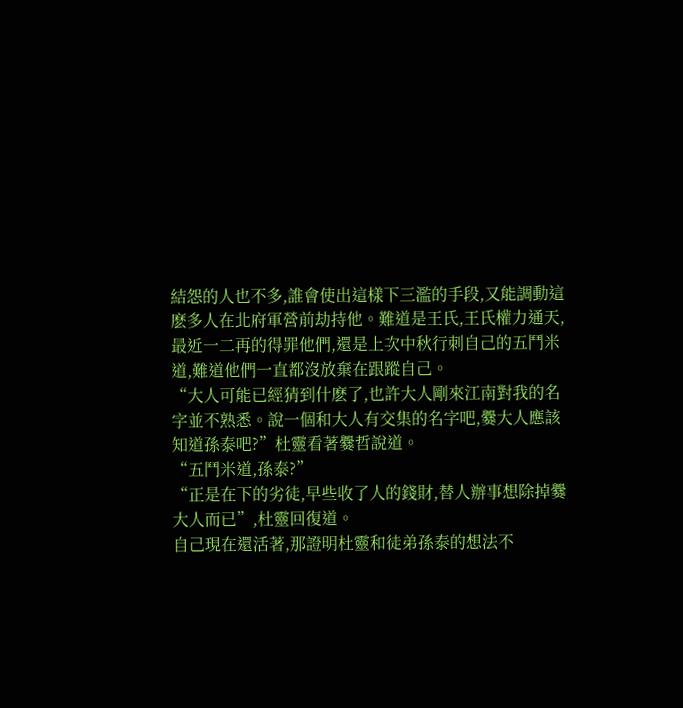結怨的人也不多,誰會使出這樣下三濫的手段,又能調動這麽多人在北府軍營前劫持他。難道是王氏,王氏權力通天,最近一二再的得罪他們,還是上次中秋行刺自己的五鬥米道,難道他們一直都沒放棄在跟蹤自己。
“大人可能已經猜到什麽了,也許大人剛來江南對我的名字並不熟悉。說一個和大人有交集的名字吧,爨大人應該知道孫泰吧?”杜靈看著爨哲說道。
“五鬥米道,孫泰?”
“正是在下的劣徒,早些收了人的錢財,替人辦事想除掉爨大人而已”,杜靈回復道。
自己現在還活著,那證明杜靈和徒弟孫泰的想法不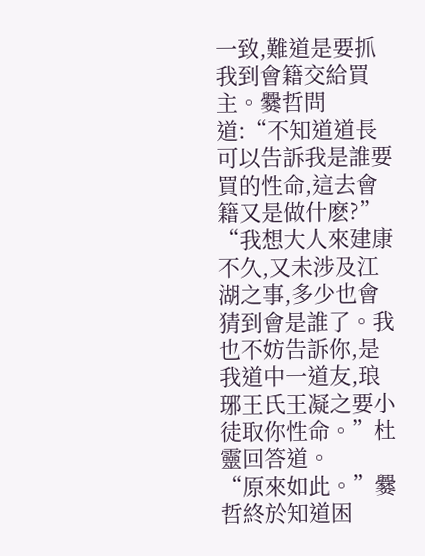一致,難道是要抓我到會籍交給買主。爨哲問道:“不知道道長可以告訴我是誰要買的性命,這去會籍又是做什麽?”
“我想大人來建康不久,又未涉及江湖之事,多少也會猜到會是誰了。我也不妨告訴你,是我道中一道友,琅琊王氏王凝之要小徒取你性命。”杜靈回答道。
“原來如此。”爨哲終於知道困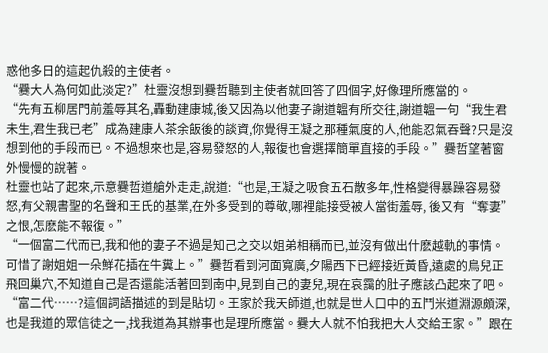惑他多日的這起仇殺的主使者。
“爨大人為何如此淡定?”杜靈沒想到爨哲聽到主使者就回答了四個字,好像理所應當的。
“先有五柳居門前羞辱其名,轟動建康城,後又因為以他妻子謝道韞有所交往,謝道韞一句“我生君未生,君生我已老”成為建康人茶余飯後的談資,你覺得王凝之那種氣度的人,他能忍氣吞聲?只是沒想到他的手段而已。不過想來也是,容易發怒的人,報復也會選擇簡單直接的手段。”爨哲望著窗外慢慢的說著。
杜靈也站了起來,示意爨哲道艙外走走,說道:“也是,王凝之吸食五石散多年,性格變得暴躁容易發怒,有父親書聖的名聲和王氏的基業,在外多受到的尊敬,哪裡能接受被人當街羞辱, 後又有“奪妻”之恨,怎麽能不報復。”
“一個富二代而已,我和他的妻子不過是知己之交以姐弟相稱而已,並沒有做出什麽越軌的事情。可惜了謝姐姐一朵鮮花插在牛糞上。”爨哲看到河面寬廣,夕陽西下已經接近黃昏,遠處的鳥兒正飛回巢穴,不知道自己是否還能活著回到南中,見到自己的妻兒,現在哀靄的肚子應該凸起來了吧。
“富二代……?這個詞語描述的到是貼切。王家於我天師道,也就是世人口中的五鬥米道淵源頗深,也是我道的眾信徒之一,找我道為其辦事也是理所應當。爨大人就不怕我把大人交給王家。”跟在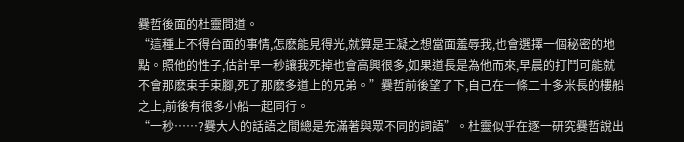爨哲後面的杜靈問道。
“這種上不得台面的事情,怎麽能見得光,就算是王凝之想當面羞辱我,也會選擇一個秘密的地點。照他的性子,估計早一秒讓我死掉也會高興很多,如果道長是為他而來,早晨的打鬥可能就不會那麽束手束腳,死了那麽多道上的兄弟。”爨哲前後望了下,自己在一條二十多米長的樓船之上,前後有很多小船一起同行。
“一秒……?爨大人的話語之間總是充滿著與眾不同的詞語”。杜靈似乎在逐一研究爨哲說出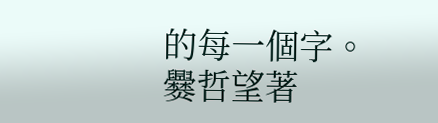的每一個字。
爨哲望著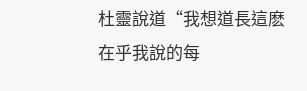杜靈說道“我想道長這麽在乎我說的每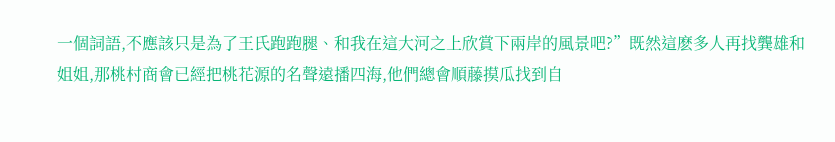一個詞語,不應該只是為了王氏跑跑腿、和我在這大河之上欣賞下兩岸的風景吧?”既然這麽多人再找龔雄和姐姐,那桃村商會已經把桃花源的名聲遠播四海,他們總會順藤摸瓜找到自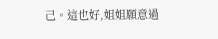己。這也好,姐姐願意過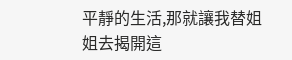平靜的生活,那就讓我替姐姐去揭開這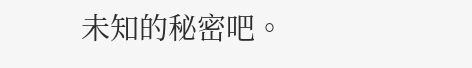未知的秘密吧。